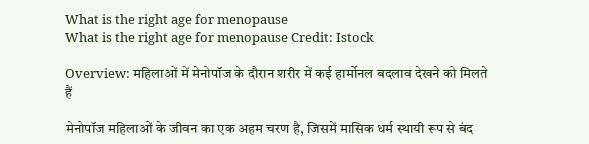What is the right age for menopause
What is the right age for menopause Credit: Istock

Overview: महिलाओं में मेनोपॉज के दौरान शरीर में कई हार्मोनल बदलाव देखने को मिलते हैं

मेनोपॉज महिलाओं के जीवन का एक अहम चरण है, जिसमें मासिक धर्म स्थायी रूप से बंद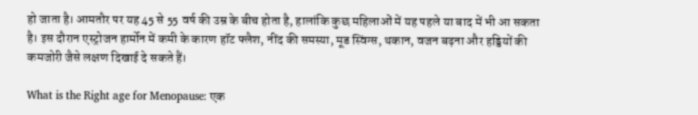हो जाता है। आमतौर पर यह 45 से 55 वर्ष की उम्र के बीच होता है, हालांकि कुछ महिलाओं में यह पहले या बाद में भी आ सकता है। इस दौरान एस्ट्रोजन हार्मोन में कमी के कारण हॉट फ्लैश, नींद की समस्या, मूड स्विंग्स, थकान, वजन बढ़ना और हड्डियों की कमजोरी जैसे लक्षण दिखाई दे सकते हैं।

What is the Right age for Menopause: एक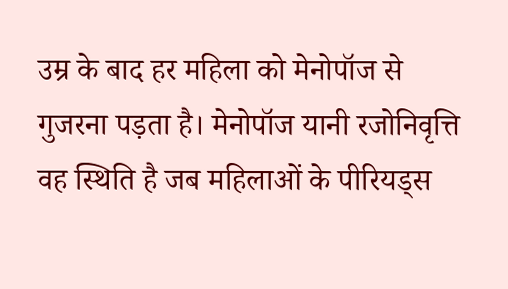उम्र के बाद हर महिला को मेनोपॉज से गुजरना पड़ता है। मेनोपॉज यानी रजोनिवृत्ति वह स्थिति है जब महिलाओं के पीरियड्स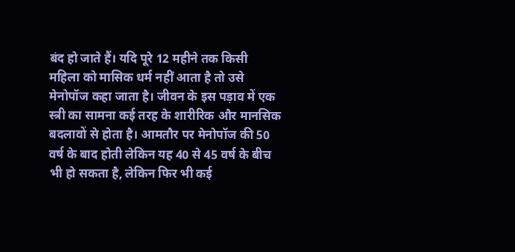बंद हो जाते हैं। यदि पूरे 12 महीने तक किसी महिला को मासिक धर्म नहीं आता है तो उसे मेनोपॉज कहा जाता है। जीवन के इस पड़ाव में एक स्त्री का सामना कई तरह के शारीरिक और मानसिक बदलावों से होता है। आमतौर पर मेनोपॉज की 50 वर्ष के बाद होती लेकिन यह 40 से 45 वर्ष के बीच भी हो सकता है, लेकिन फिर भी कई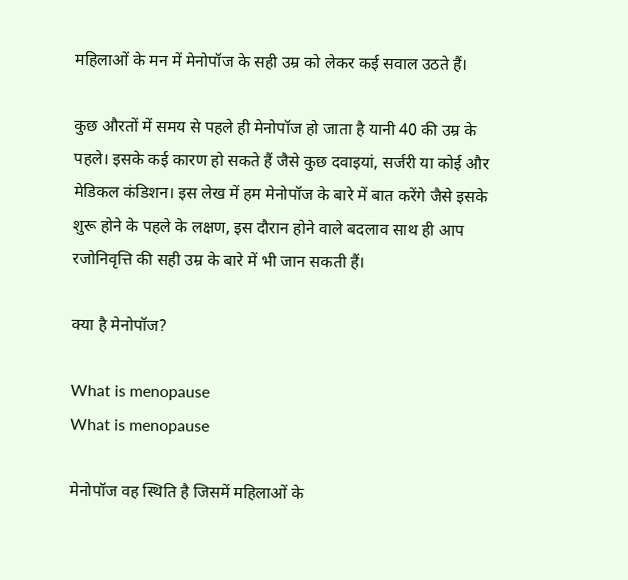महिलाओं के मन में मेनोपॉज के सही उम्र को लेकर कई सवाल उठते हैं।

कुछ औरतों में समय से पहले ही मेनोपॉज हो जाता है यानी 40 की उम्र के पहले। इसके कई कारण हो सकते हैं जैसे कुछ दवाइयां, सर्जरी या कोई और मेडिकल कंडिशन। इस लेख में हम मेनोपॉज के बारे में बात करेंगे जैसे इसके शुरू होने के पहले के लक्षण, इस दौरान होने वाले बदलाव साथ ही आप रजोनिवृत्ति की सही उम्र के बारे में भी जान सकती हैं।

क्या है मेनोपॉज?

What is menopause
What is menopause

मेनोपॉज वह स्थिति है जिसमें महिलाओं के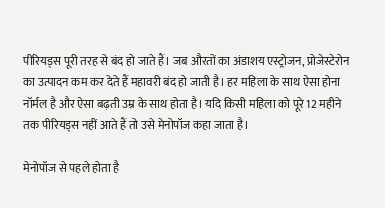पीरियड्स पूरी तरह से बंद हो जाते हैं। जब औरतों का अंडाशय एस्ट्रोजन, प्रोजेस्टेरोन का उत्पादन कम कर देते हैं महावरी बंद हो जाती है। हर महिला के साथ ऐसा होना नॉर्मल है और ऐसा बढ़ती उम्र के साथ होता है। यदि किसी महिला को पूरे 12 महीने तक पीरियड्स नहीं आते हैं तो उसे मेनोपॉज कहा जाता है।

मेनोपॉज से पहले होता है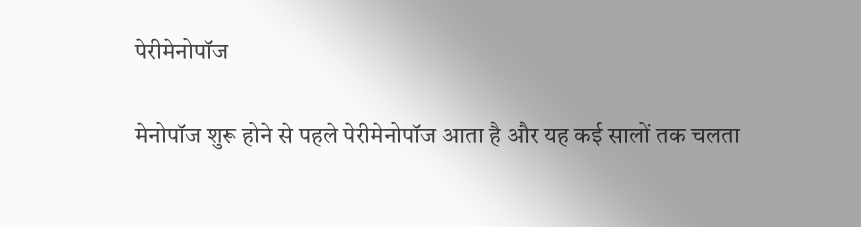पेरीमेनोपॉज

मेनोपॉज शुरू होने से पहले पेरीमेनोपॉज आता है और यह कई सालों तक चलता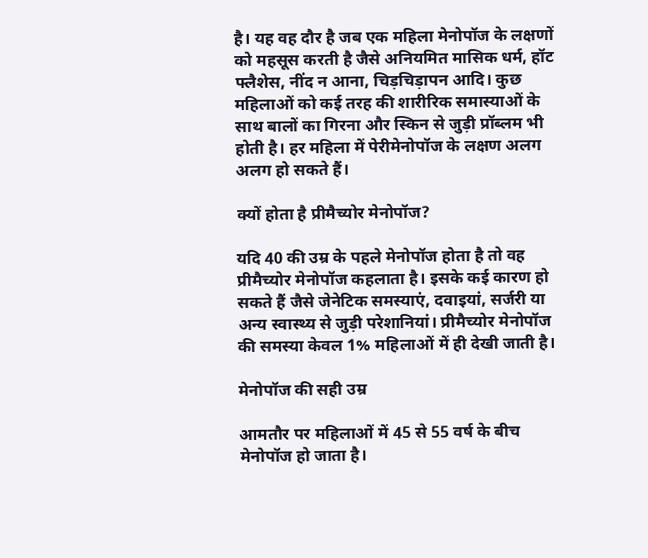है। यह वह दौर है जब एक महिला मेनोपॉज के लक्षणों को महसूस करती है जैसे अनियमित मासिक धर्म, हॉट फ्लैशेस, नींद न आना, चिड़चिड़ापन आदि। कुछ महिलाओं को कई तरह की शारीरिक समास्याओं के साथ बालों का गिरना और स्किन से जुड़ी प्रॉब्लम भी होती है। हर महिला में पेरीमेनोपॉज के लक्षण अलग अलग हो सकते हैं।

क्यों होता है प्रीमैच्योर मेनोपॉज?

यदि 40 की उम्र के पहले मेनोपॉज होता है तो वह प्रीमैच्योर मेनोपॉज कहलाता है। इसके कई कारण हो सकते हैं जैसे जेनेटिक समस्याएं, दवाइयां, सर्जरी या अन्य स्वास्थ्य से जुड़ी परेशानियां। प्रीमैच्योर मेनोपॉज की समस्या केवल 1% महिलाओं में ही देखी जाती है।

मेनोपॉज की सही उम्र

आमतौर पर महिलाओं में 45 से 55 वर्ष के बीच  मेनोपॉज हो जाता है।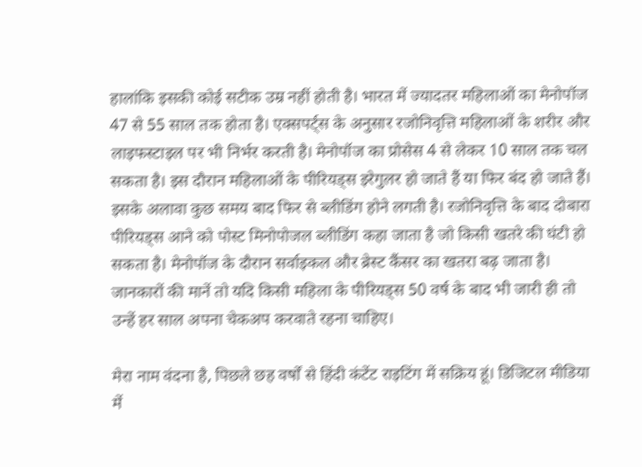हालांकि इसकी कोई सटीक उम्र नहीं होती है। भारत में ज्यादतर महिलाओं का मेनोपॉज 47 से 55 साल तक होता है। एक्सपर्ट्स के अनुसार रजोनिवृत्ति महिलाओं के शरीर और लाइफस्टाइल पर भी निर्भर करती है। मेनोपॉज का प्रोसेस 4 से लेकर 10 साल तक चल सकता है। इस दौरान महिलाओं के पीरियड्स इरेगुलर हो जाते हैं या फिर बंद हो जाते हैं। इसके अलावा कुछ समय बाद फिर से ब्लीडिंग होने लगती है। रजोनिवृत्ति के बाद दोबारा पीरियड्स आने को पोस्ट मिनोपोजल ब्लीडिंग कहा जाता है जो किसी खतरे की घंटी हो सकता है। मेनोपॉज के दौरान सर्वाइकल और ब्रेस्ट कैंसर का खतरा बढ़ जाता है। जानकारों की मानें तो यदि किसी महिला के पीरियड्स 50 वर्ष के बाद भी जारी ही तो उन्हें हर साल अपना चेकअप करवाते रहना चाहिए।

मेरा नाम वंदना है, पिछले छह वर्षों से हिंदी कंटेंट राइटिंग में सक्रिय हूं। डिजिटल मीडिया में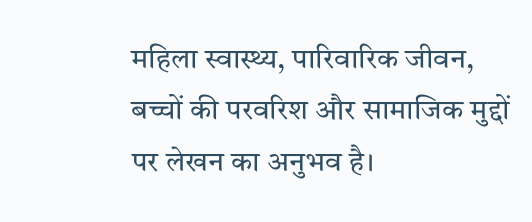महिला स्वास्थ्य, पारिवारिक जीवन, बच्चों की परवरिश और सामाजिक मुद्दों पर लेखन का अनुभव है।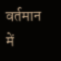वर्तमान में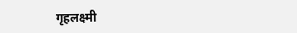गृहलक्ष्मी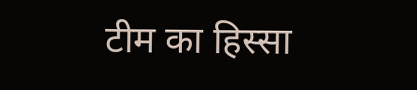टीम का हिस्सा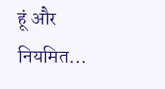हूं और नियमित...